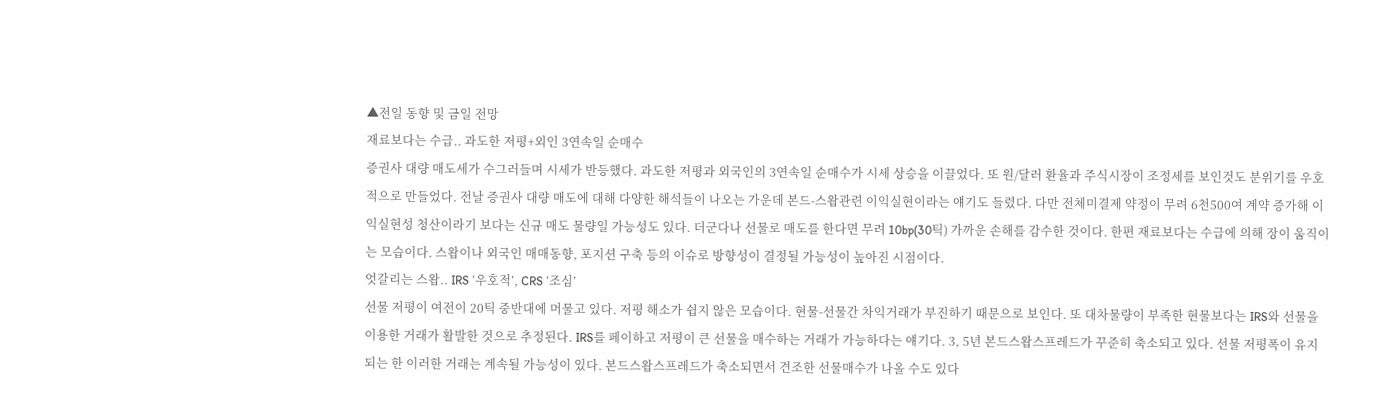▲전일 동향 및 금일 전망
재료보다는 수급.. 과도한 저평+외인 3연속일 순매수
증권사 대량 매도세가 수그러들며 시세가 반등했다. 과도한 저평과 외국인의 3연속일 순매수가 시세 상승을 이끌었다. 또 원/달러 환율과 주식시장이 조정세를 보인것도 분위기를 우호적으로 만들었다. 전날 증권사 대량 매도에 대해 다양한 해석들이 나오는 가운데 본드-스왑관련 이익실현이라는 얘기도 들렸다. 다만 전체미결제 약정이 무려 6천500여 계약 증가해 이익실현성 청산이라기 보다는 신규 매도 물량일 가능성도 있다. 더군다나 선물로 매도를 한다면 무려 10bp(30틱) 가까운 손해를 감수한 것이다. 한편 재료보다는 수급에 의해 장이 움직이는 모습이다. 스왑이나 외국인 매매동향, 포지션 구축 등의 이슈로 방향성이 결정될 가능성이 높아진 시점이다.
엇갈리는 스왑.. IRS ‘우호적’, CRS ‘조심’
선물 저평이 여전이 20틱 중반대에 머물고 있다. 저평 해소가 쉽지 않은 모습이다. 현물-선물간 차익거래가 부진하기 때문으로 보인다. 또 대차물량이 부족한 현물보다는 IRS와 선물을 이용한 거래가 활발한 것으로 추정된다. IRS를 페이하고 저평이 큰 선물을 매수하는 거래가 가능하다는 얘기다. 3, 5년 본드스왑스프레드가 꾸준히 축소되고 있다. 선물 저평폭이 유지되는 한 이러한 거래는 계속될 가능성이 있다. 본드스왑스프레드가 축소되면서 견조한 선물매수가 나올 수도 있다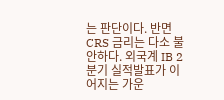는 판단이다. 반면 CRS 금리는 다소 불안하다. 외국계 IB 2분기 실적발표가 이어지는 가운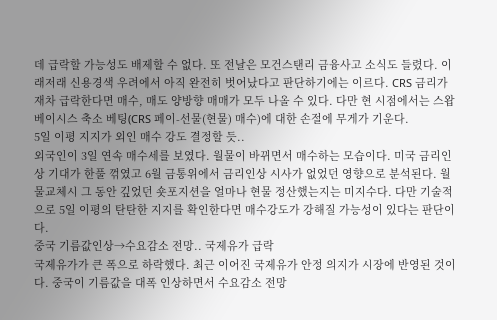데 급락할 가능성도 배제할 수 없다. 또 전날은 모건스탠리 금융사고 소식도 들렸다. 이래저래 신용경색 우려에서 아직 완전히 벗어났다고 판단하기에는 이르다. CRS 금리가 재차 급락한다면 매수, 매도 양방향 매매가 모두 나올 수 있다. 다만 현 시점에서는 스왑베이시스 축소 베팅(CRS 페이-선물(현물) 매수)에 대한 손절에 무게가 기운다.
5일 이평 지지가 외인 매수 강도 결정할 듯..
외국인이 3일 연속 매수세를 보였다. 월물이 바뀌면서 매수하는 모습이다. 미국 금리인상 기대가 한풀 꺾였고 6월 금통위에서 금리인상 시사가 없었던 영향으로 분석된다. 월물교체시 그 동안 깊었던 숏포지션을 얼마나 현물 정산했는지는 미지수다. 다만 기술적으로 5일 이평의 탄탄한 지지를 확인한다면 매수강도가 강해질 가능성이 있다는 판단이다.
중국 기름값인상→수요감소 전망.. 국제유가 급락
국제유가가 큰 폭으로 하락했다. 최근 이어진 국제유가 안정 의지가 시장에 반영된 것이다. 중국이 기름값을 대폭 인상하면서 수요감소 전망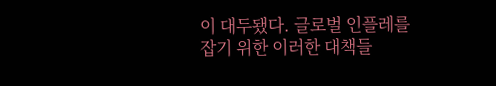이 대두됐다. 글로벌 인플레를 잡기 위한 이러한 대책들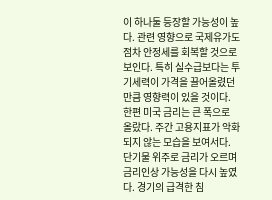이 하나둘 등장할 가능성이 높다. 관련 영향으로 국제유가도 점차 안정세를 회복할 것으로 보인다. 특히 실수급보다는 투기세력이 가격을 끌어올렸던 만큼 영향력이 있을 것이다. 한편 미국 금리는 큰 폭으로 올랐다. 주간 고용지표가 악화되지 않는 모습을 보여서다. 단기물 위주로 금리가 오르며 금리인상 가능성을 다시 높였다. 경기의 급격한 침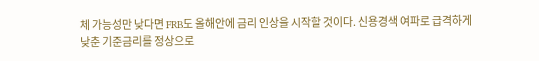체 가능성만 낮다면 FRB도 올해안에 금리 인상을 시작할 것이다. 신용경색 여파로 급격하게 낮춘 기준금리를 정상으로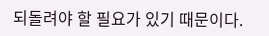되돌려야 할 필요가 있기 때문이다.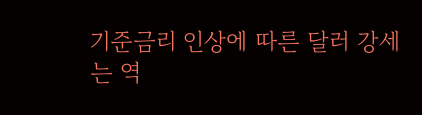기준금리 인상에 따른 달러 강세는 역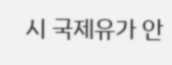시 국제유가 안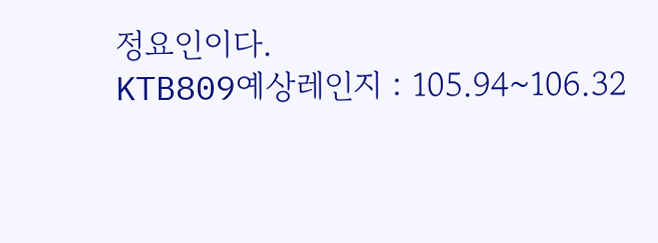정요인이다.
KTB809예상레인지 : 105.94~106.32